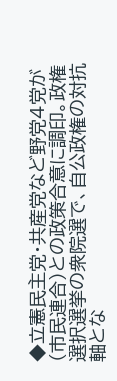◆立憲民主党・共産党など野党4党が(市民連合)との政策合意に調印。政権選択選挙の衆院選で、自公政権の対抗軸とな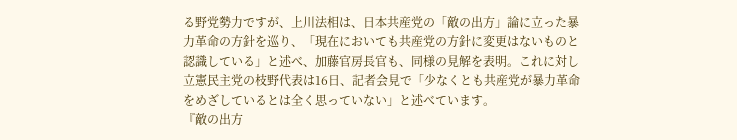る野党勢力ですが、上川法相は、日本共産党の「敵の出方」論に立った暴力革命の方針を巡り、「現在においても共産党の方針に変更はないものと認識している」と述べ、加藤官房長官も、同様の見解を表明。これに対し立憲民主党の枝野代表は16日、記者会見で「少なくとも共産党が暴力革命をめざしているとは全く思っていない」と述べています。
『敵の出方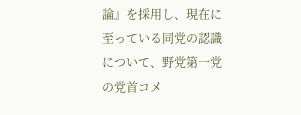論』を採用し、現在に至っている同党の認識について、野党第一党の党首コメ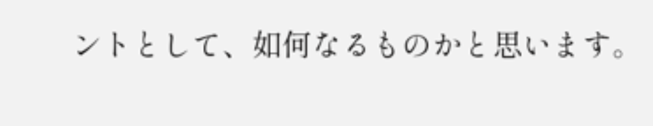ントとして、如何なるものかと思います。